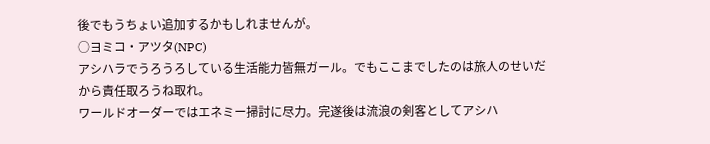後でもうちょい追加するかもしれませんが。
○ヨミコ・アツタ(NPC)
アシハラでうろうろしている生活能力皆無ガール。でもここまでしたのは旅人のせいだから責任取ろうね取れ。
ワールドオーダーではエネミー掃討に尽力。完遂後は流浪の剣客としてアシハ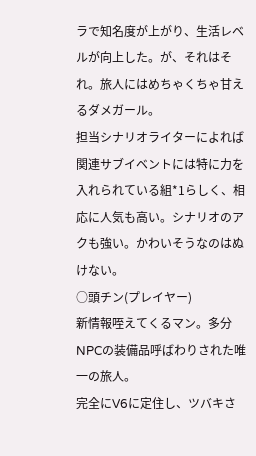ラで知名度が上がり、生活レベルが向上した。が、それはそれ。旅人にはめちゃくちゃ甘えるダメガール。
担当シナリオライターによれば関連サブイベントには特に力を入れられている組*1らしく、相応に人気も高い。シナリオのアクも強い。かわいそうなのはぬけない。
○頭チン(プレイヤー)
新情報咥えてくるマン。多分NPCの装備品呼ばわりされた唯一の旅人。
完全にV6に定住し、ツバキさ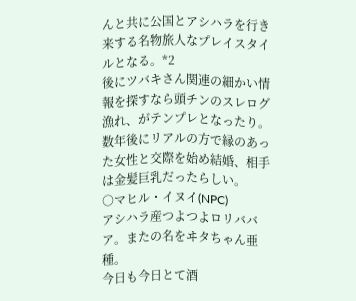んと共に公国とアシハラを行き来する名物旅人なプレイスタイルとなる。*2
後にツバキさん関連の細かい情報を探すなら頭チンのスレログ漁れ、がテンプレとなったり。
数年後にリアルの方で縁のあった女性と交際を始め結婚、相手は金髪巨乳だったらしい。
○マヒル・イヌイ(NPC)
アシハラ産つよつよロリババア。またの名をヰタちゃん亜種。
今日も今日とて酒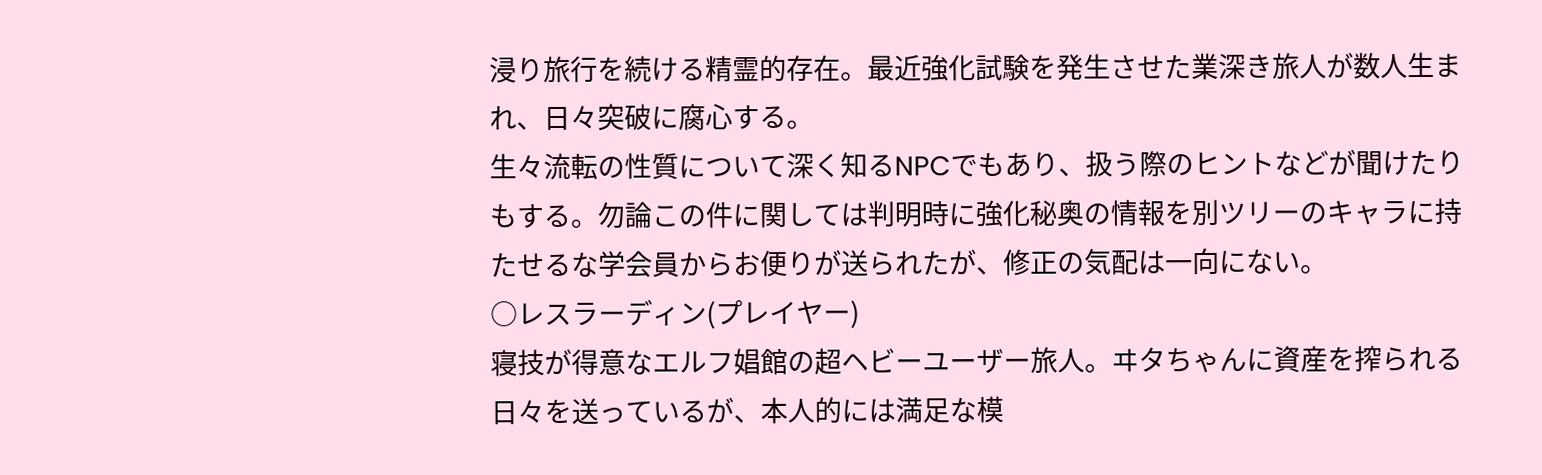浸り旅行を続ける精霊的存在。最近強化試験を発生させた業深き旅人が数人生まれ、日々突破に腐心する。
生々流転の性質について深く知るNPCでもあり、扱う際のヒントなどが聞けたりもする。勿論この件に関しては判明時に強化秘奥の情報を別ツリーのキャラに持たせるな学会員からお便りが送られたが、修正の気配は一向にない。
○レスラーディン(プレイヤー)
寝技が得意なエルフ娼館の超ヘビーユーザー旅人。ヰタちゃんに資産を搾られる日々を送っているが、本人的には満足な模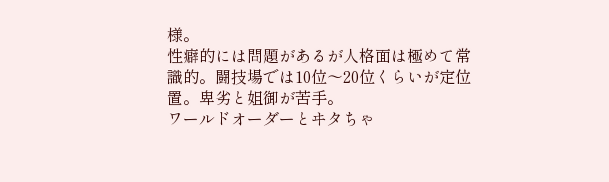様。
性癖的には問題があるが人格面は極めて常識的。闘技場では10位〜20位くらいが定位置。卑劣と姐御が苦手。
ワールドオーダーとヰタちゃ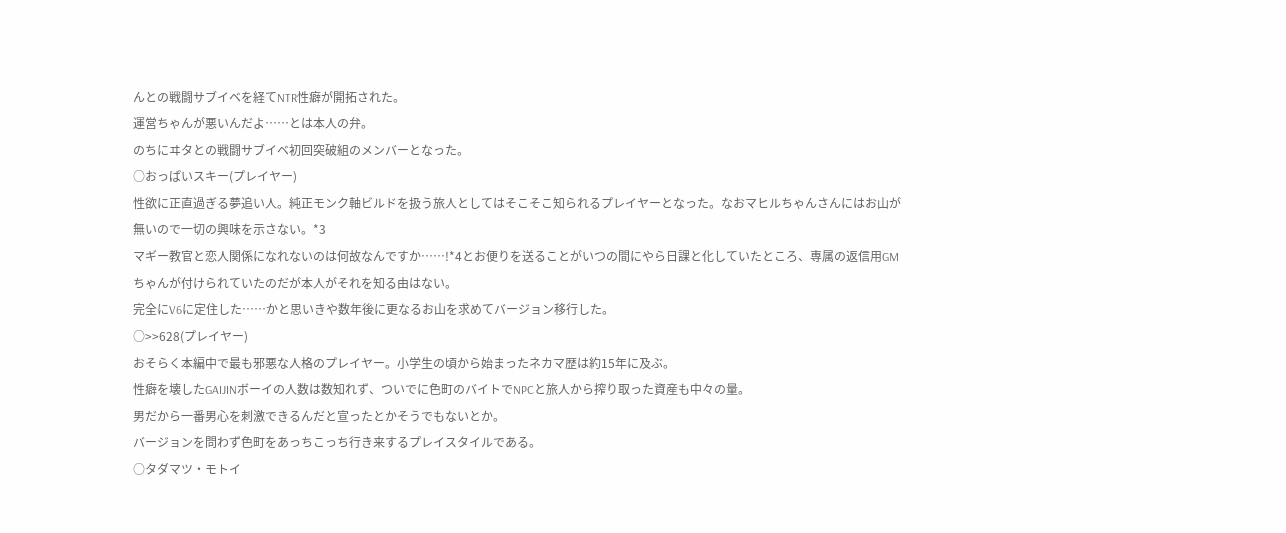んとの戦闘サブイベを経てNTR性癖が開拓された。
運営ちゃんが悪いんだよ……とは本人の弁。
のちにヰタとの戦闘サブイベ初回突破組のメンバーとなった。
○おっぱいスキー(プレイヤー)
性欲に正直過ぎる夢追い人。純正モンク軸ビルドを扱う旅人としてはそこそこ知られるプレイヤーとなった。なおマヒルちゃんさんにはお山が無いので一切の興味を示さない。*3
マギー教官と恋人関係になれないのは何故なんですか……!*4とお便りを送ることがいつの間にやら日課と化していたところ、専属の返信用GMちゃんが付けられていたのだが本人がそれを知る由はない。
完全にV6に定住した……かと思いきや数年後に更なるお山を求めてバージョン移行した。
○>>628(プレイヤー)
おそらく本編中で最も邪悪な人格のプレイヤー。小学生の頃から始まったネカマ歴は約15年に及ぶ。
性癖を壊したGAIJINボーイの人数は数知れず、ついでに色町のバイトでNPCと旅人から搾り取った資産も中々の量。
男だから一番男心を刺激できるんだと宣ったとかそうでもないとか。
バージョンを問わず色町をあっちこっち行き来するプレイスタイルである。
○タダマツ・モトイ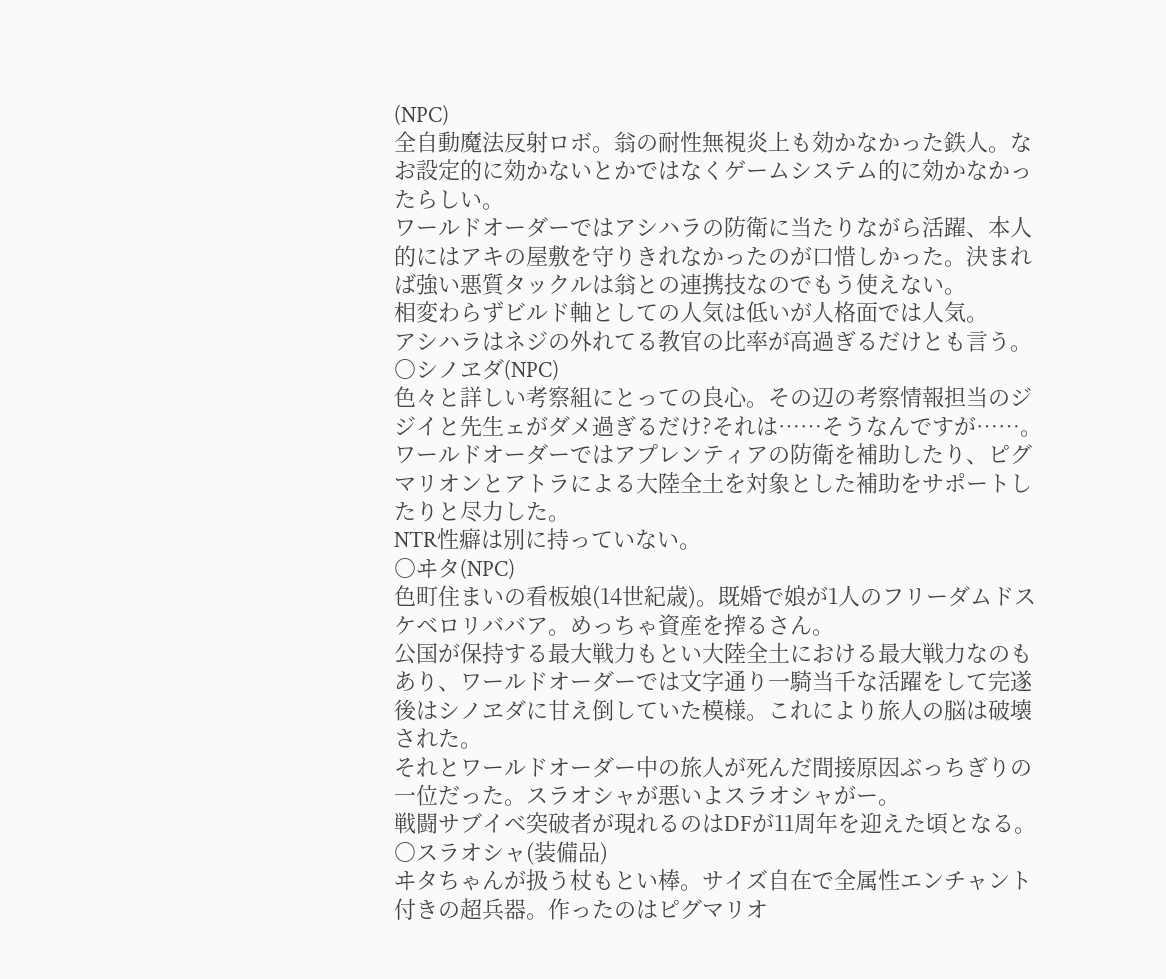(NPC)
全自動魔法反射ロボ。翁の耐性無視炎上も効かなかった鉄人。なお設定的に効かないとかではなくゲームシステム的に効かなかったらしい。
ワールドオーダーではアシハラの防衛に当たりながら活躍、本人的にはアキの屋敷を守りきれなかったのが口惜しかった。決まれば強い悪質タックルは翁との連携技なのでもう使えない。
相変わらずビルド軸としての人気は低いが人格面では人気。
アシハラはネジの外れてる教官の比率が高過ぎるだけとも言う。
○シノヱダ(NPC)
色々と詳しい考察組にとっての良心。その辺の考察情報担当のジジイと先生ェがダメ過ぎるだけ?それは……そうなんですが……。
ワールドオーダーではアプレンティアの防衛を補助したり、ピグマリオンとアトラによる大陸全土を対象とした補助をサポートしたりと尽力した。
NTR性癖は別に持っていない。
○ヰタ(NPC)
色町住まいの看板娘(14世紀歳)。既婚で娘が1人のフリーダムドスケベロリババア。めっちゃ資産を搾るさん。
公国が保持する最大戦力もとい大陸全土における最大戦力なのもあり、ワールドオーダーでは文字通り一騎当千な活躍をして完遂後はシノヱダに甘え倒していた模様。これにより旅人の脳は破壊された。
それとワールドオーダー中の旅人が死んだ間接原因ぶっちぎりの一位だった。スラオシャが悪いよスラオシャがー。
戦闘サブイベ突破者が現れるのはDFが11周年を迎えた頃となる。
○スラオシャ(装備品)
ヰタちゃんが扱う杖もとい棒。サイズ自在で全属性エンチャント付きの超兵器。作ったのはピグマリオ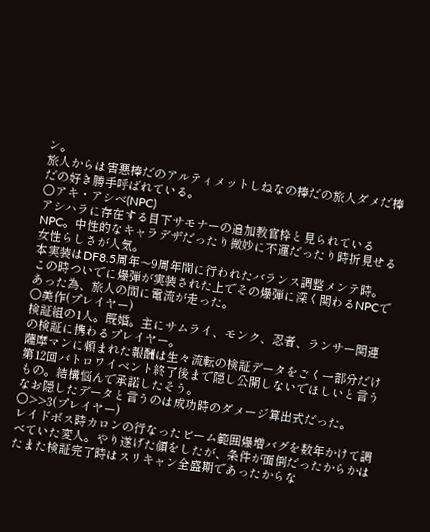ン。
旅人からは害悪棒だのアルティメットしねなの棒だの旅人ダメだ棒だの好き勝手呼ばれている。
○アキ・アシベ(NPC)
アシハラに存在する目下サモナーの追加教官枠と見られているNPC。中性的なキャラデザだったり微妙に不運だったり時折見せる女性らしさが人気。
本実装はDF8.5周年〜9周年間に行われたバランス調整メンテ時。
この時ついでに爆弾が実装された上でその爆弾に深く関わるNPCであった為、旅人の間に電流が走った。
○美作(プレイヤー)
検証組の1人。既婚。主にサムライ、モンク、忍者、ランサー関連の検証に携わるプレイヤー。
薩摩マンに頼まれた報酬は生々流転の検証データをごく一部分だけ第12回バトロワイベント終了後まで隠し公開しないでほしいと言うもの。結構悩んで承諾したそう。
なお隠したデータと言うのは成功時のダメージ算出式だった。
○>>3(プレイヤー)
レイドボス時カロンの行なったビーム範囲爆増バグを数年かけて調べていた変人。やり遂げた顔をしたが、条件が面倒だったからかはたまた検証完了時はスリキャン全盛期であったからな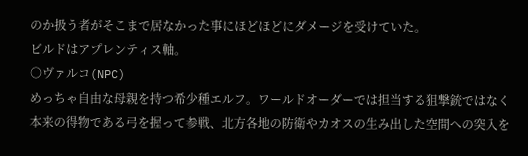のか扱う者がそこまで居なかった事にほどほどにダメージを受けていた。
ビルドはアプレンティス軸。
○ヴァルコ(NPC)
めっちゃ自由な母親を持つ希少種エルフ。ワールドオーダーでは担当する狙撃銃ではなく本来の得物である弓を握って参戦、北方各地の防衛やカオスの生み出した空間への突入を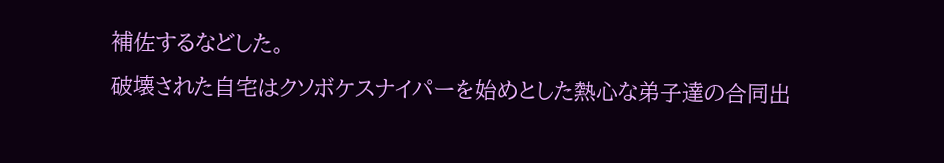補佐するなどした。
破壊された自宅はクソボケスナイパーを始めとした熱心な弟子達の合同出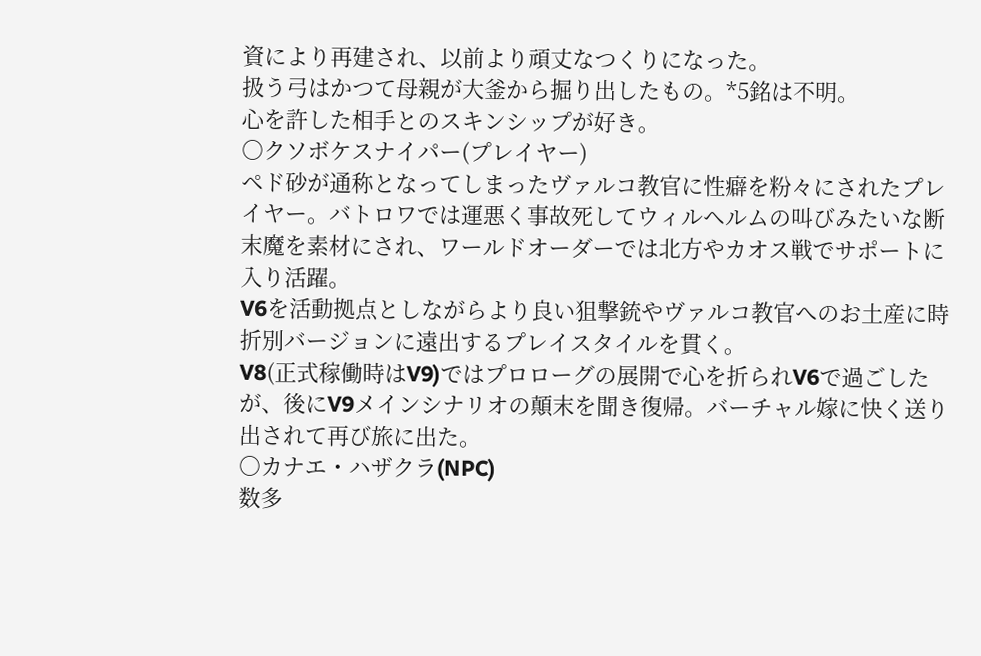資により再建され、以前より頑丈なつくりになった。
扱う弓はかつて母親が大釜から掘り出したもの。*5銘は不明。
心を許した相手とのスキンシップが好き。
○クソボケスナイパー(プレイヤー)
ペド砂が通称となってしまったヴァルコ教官に性癖を粉々にされたプレイヤー。バトロワでは運悪く事故死してウィルヘルムの叫びみたいな断末魔を素材にされ、ワールドオーダーでは北方やカオス戦でサポートに入り活躍。
V6を活動拠点としながらより良い狙撃銃やヴァルコ教官へのお土産に時折別バージョンに遠出するプレイスタイルを貫く。
V8(正式稼働時はV9)ではプロローグの展開で心を折られV6で過ごしたが、後にV9メインシナリオの顛末を聞き復帰。バーチャル嫁に快く送り出されて再び旅に出た。
○カナエ・ハザクラ(NPC)
数多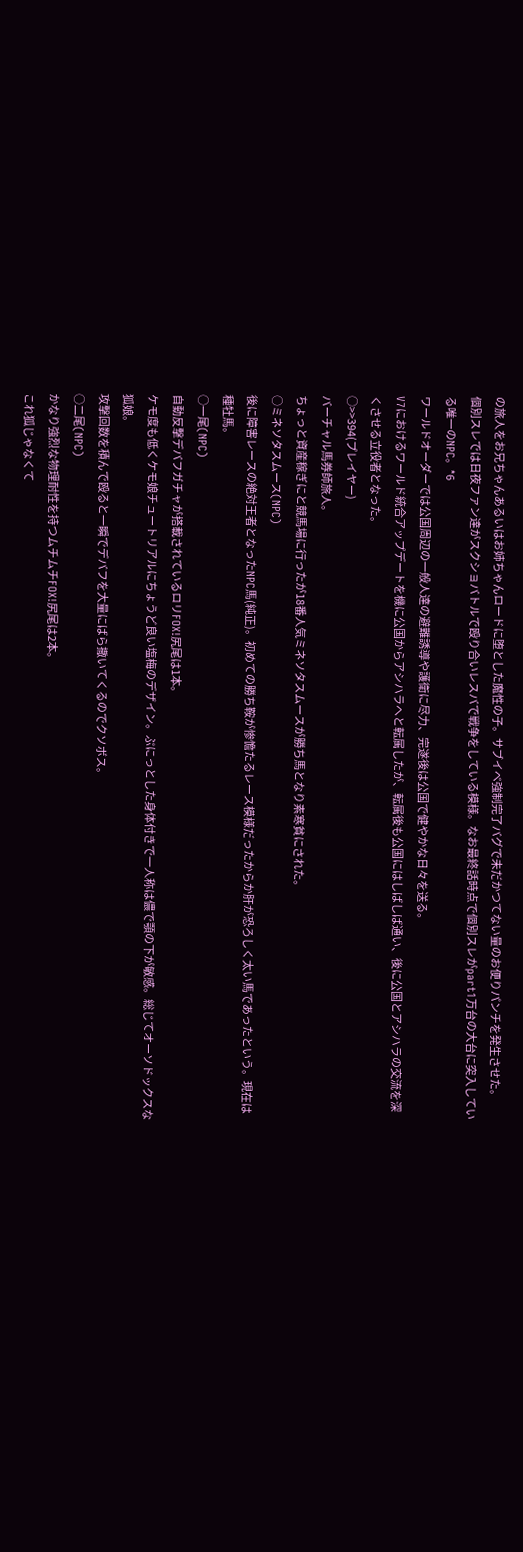の旅人をお兄ちゃんあるいはお姉ちゃんロードに堕とした魔性の子。サブイベ強制完了バグで未だかつてない量のお便りパンチを発生させた。
個別スレでは日夜ファン達がスクショバトルで殴り合いレスバで戦争をしている模様。なお最終話時点で個別スレがpart1万台の大台に突入している唯一のNPC。*6
ワールドオーダーでは公国周辺の一般人達の避難誘導や護衛に尽力、完遂後は公国で健やかな日々を送る。
V7におけるワールド統合アップデートを機に公国からアシハラへと転属したが、転属後も公国にはしばしば通い、後に公国とアシハラの交流を深くさせる立役者となった。
○>>394(プレイヤー)
バーチャル馬券師旅人。
ちょっと資産稼ぎにと競馬場に行ったが18番人気ミネソタスムースが勝ち馬となり素寒貧にされた。
○ミネソタスムース(NPC)
後に障害レースの絶対王者となったNPC馬(純正)。初めての勝ち鞍が惨憺たるレース模様だったからか肝が恐ろしく太い馬であったという。現在は種牡馬。
○一尾(NPC)
自動反撃デバフガチャが搭載されているロリFOX!尻尾は1本。
ケモ度も低くケモ娘チュートリアルにちょうど良い塩梅のデザイン。ぷにっとした身体付きで一人称は儂で顎の下が敏感。総じてオーソドックスな狐娘。
攻撃回数を積んで殴ると一瞬でデバフを大量にばら撒いてくるのでクソボス。
○二尾(NPC)
かなり強烈な物理耐性を持つムチムチFOX!尻尾は2本。
これ狐じゃなくて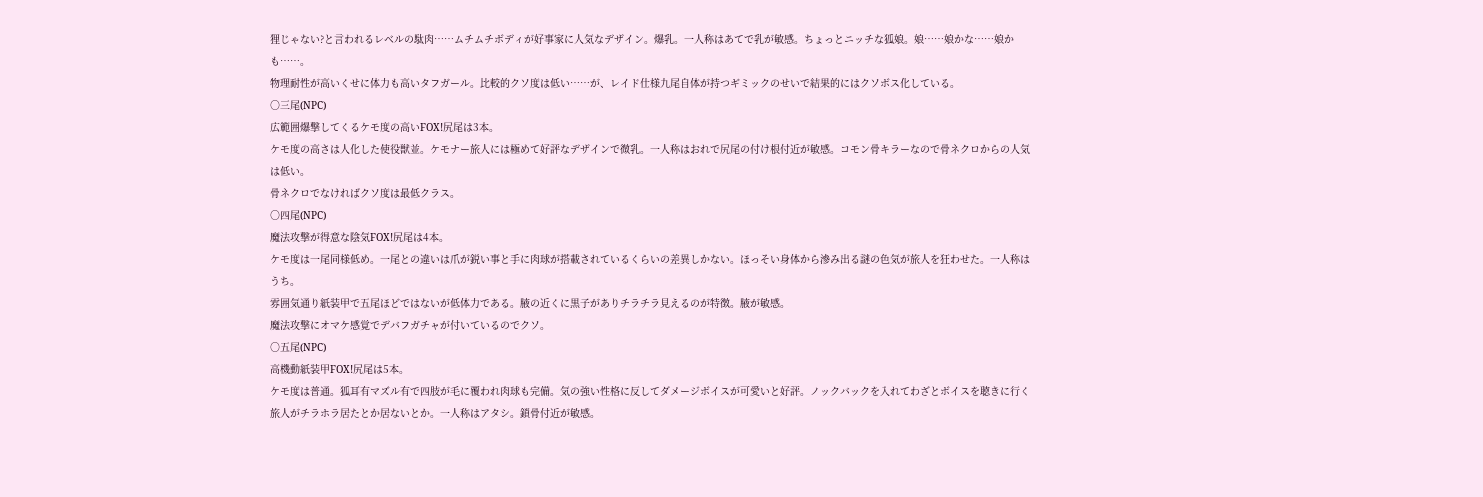狸じゃない?と言われるレベルの駄肉……ムチムチボディが好事家に人気なデザイン。爆乳。一人称はあてで乳が敏感。ちょっとニッチな狐娘。娘……娘かな……娘かも……。
物理耐性が高いくせに体力も高いタフガール。比較的クソ度は低い……が、レイド仕様九尾自体が持つギミックのせいで結果的にはクソボス化している。
○三尾(NPC)
広範囲爆撃してくるケモ度の高いFOX!尻尾は3本。
ケモ度の高さは人化した使役獣並。ケモナー旅人には極めて好評なデザインで微乳。一人称はおれで尻尾の付け根付近が敏感。コモン骨キラーなので骨ネクロからの人気は低い。
骨ネクロでなければクソ度は最低クラス。
○四尾(NPC)
魔法攻撃が得意な陰気FOX!尻尾は4本。
ケモ度は一尾同様低め。一尾との違いは爪が鋭い事と手に肉球が搭載されているくらいの差異しかない。ほっそい身体から滲み出る謎の色気が旅人を狂わせた。一人称はうち。
雰囲気通り紙装甲で五尾ほどではないが低体力である。腋の近くに黒子がありチラチラ見えるのが特徴。腋が敏感。
魔法攻撃にオマケ感覚でデバフガチャが付いているのでクソ。
○五尾(NPC)
高機動紙装甲FOX!尻尾は5本。
ケモ度は普通。狐耳有マズル有で四肢が毛に覆われ肉球も完備。気の強い性格に反してダメージボイスが可愛いと好評。ノックバックを入れてわざとボイスを聴きに行く旅人がチラホラ居たとか居ないとか。一人称はアタシ。鎖骨付近が敏感。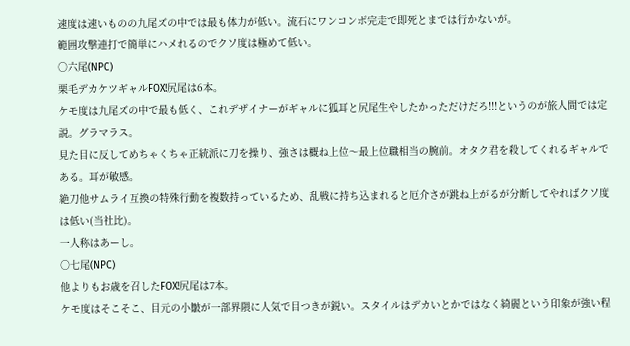速度は速いものの九尾ズの中では最も体力が低い。流石にワンコンボ完走で即死とまでは行かないが。
範囲攻撃連打で簡単にハメれるのでクソ度は極めて低い。
○六尾(NPC)
栗毛デカケツギャルFOX!尻尾は6本。
ケモ度は九尾ズの中で最も低く、これデザイナーがギャルに狐耳と尻尾生やしたかっただけだろ!!!というのが旅人間では定説。グラマラス。
見た目に反してめちゃくちゃ正統派に刀を操り、強さは概ね上位〜最上位職相当の腕前。オタク君を殺してくれるギャルである。耳が敏感。
絶刀他サムライ互換の特殊行動を複数持っているため、乱戦に持ち込まれると厄介さが跳ね上がるが分断してやればクソ度は低い(当社比)。
一人称はあーし。
○七尾(NPC)
他よりもお歳を召したFOX!尻尾は7本。
ケモ度はそこそこ、目元の小皺が一部界隈に人気で目つきが鋭い。スタイルはデカいとかではなく綺麗という印象が強い程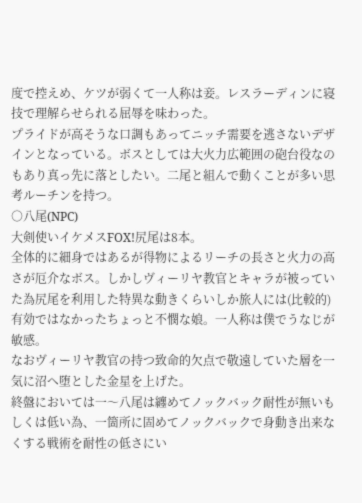度で控えめ、ケツが弱くて一人称は妾。レスラーディンに寝技で理解らせられる屈辱を味わった。
プライドが高そうな口調もあってニッチ需要を逃さないデザインとなっている。ボスとしては大火力広範囲の砲台役なのもあり真っ先に落としたい。二尾と組んで動くことが多い思考ルーチンを持つ。
○八尾(NPC)
大剣使いイケメスFOX!尻尾は8本。
全体的に細身ではあるが得物によるリーチの長さと火力の高さが厄介なボス。しかしヴィーリヤ教官とキャラが被っていた為尻尾を利用した特異な動きくらいしか旅人には(比較的)有効ではなかったちょっと不憫な娘。一人称は僕でうなじが敏感。
なおヴィーリヤ教官の持つ致命的欠点で敬遠していた層を一気に沼へ堕とした金星を上げた。
終盤においては一〜八尾は纏めてノックバック耐性が無いもしくは低い為、一箇所に固めてノックバックで身動き出来なくする戦術を耐性の低さにい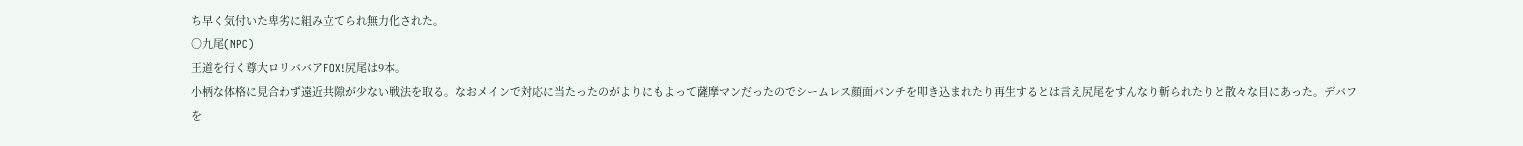ち早く気付いた卑劣に組み立てられ無力化された。
○九尾(NPC)
王道を行く尊大ロリババアFOX!尻尾は9本。
小柄な体格に見合わず遠近共隙が少ない戦法を取る。なおメインで対応に当たったのがよりにもよって薩摩マンだったのでシームレス顔面パンチを叩き込まれたり再生するとは言え尻尾をすんなり斬られたりと散々な目にあった。デバフを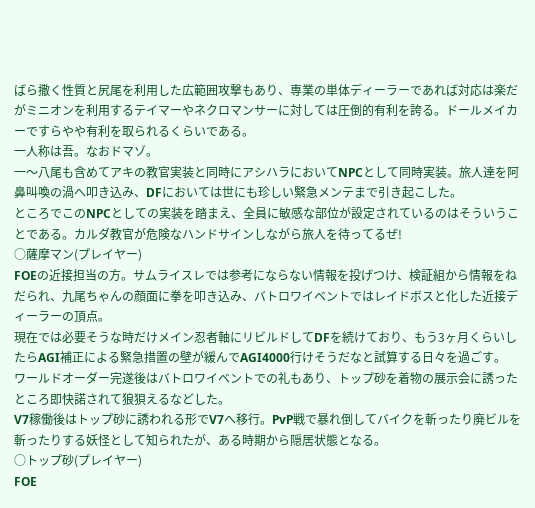ばら撒く性質と尻尾を利用した広範囲攻撃もあり、専業の単体ディーラーであれば対応は楽だがミニオンを利用するテイマーやネクロマンサーに対しては圧倒的有利を誇る。ドールメイカーですらやや有利を取られるくらいである。
一人称は吾。なおドマゾ。
一〜八尾も含めてアキの教官実装と同時にアシハラにおいてNPCとして同時実装。旅人達を阿鼻叫喚の渦へ叩き込み、DFにおいては世にも珍しい緊急メンテまで引き起こした。
ところでこのNPCとしての実装を踏まえ、全員に敏感な部位が設定されているのはそういうことである。カルダ教官が危険なハンドサインしながら旅人を待ってるぜ!
○薩摩マン(プレイヤー)
FOEの近接担当の方。サムライスレでは参考にならない情報を投げつけ、検証組から情報をねだられ、九尾ちゃんの顔面に拳を叩き込み、バトロワイベントではレイドボスと化した近接ディーラーの頂点。
現在では必要そうな時だけメイン忍者軸にリビルドしてDFを続けており、もう3ヶ月くらいしたらAGI補正による緊急措置の壁が緩んでAGI4000行けそうだなと試算する日々を過ごす。
ワールドオーダー完遂後はバトロワイベントでの礼もあり、トップ砂を着物の展示会に誘ったところ即快諾されて狼狽えるなどした。
V7稼働後はトップ砂に誘われる形でV7へ移行。PvP戦で暴れ倒してバイクを斬ったり廃ビルを斬ったりする妖怪として知られたが、ある時期から隠居状態となる。
○トップ砂(プレイヤー)
FOE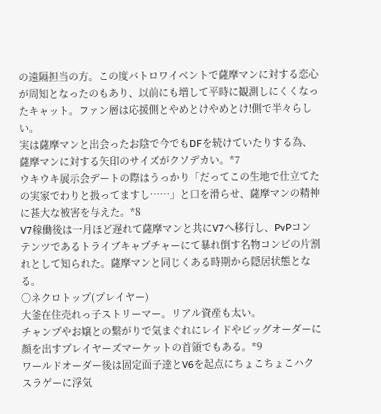の遠隔担当の方。この度バトロワイベントで薩摩マンに対する恋心が周知となったのもあり、以前にも増して平時に観測しにくくなったキャット。ファン層は応援側とやめとけやめとけ!側で半々らしい。
実は薩摩マンと出会ったお陰で今でもDFを続けていたりする為、薩摩マンに対する矢印のサイズがクソデカい。*7
ウキウキ展示会デートの際はうっかり「だってこの生地で仕立てたの実家でわりと扱ってますし……」と口を滑らせ、薩摩マンの精神に甚大な被害を与えた。*8
V7稼働後は一月ほど遅れて薩摩マンと共にV7へ移行し、PvPコンテンツであるトライブキャプチャーにて暴れ倒す名物コンビの片割れとして知られた。薩摩マンと同じくある時期から隠居状態となる。
○ネクロトップ(プレイヤー)
大釜在住売れっ子ストリーマー。リアル資産も太い。
チャンプやお嬢との繋がりで気まぐれにレイドやビッグオーダーに顔を出すプレイヤーズマーケットの首領でもある。*9
ワールドオーダー後は固定面子達とV6を起点にちょこちょこハクスラゲーに浮気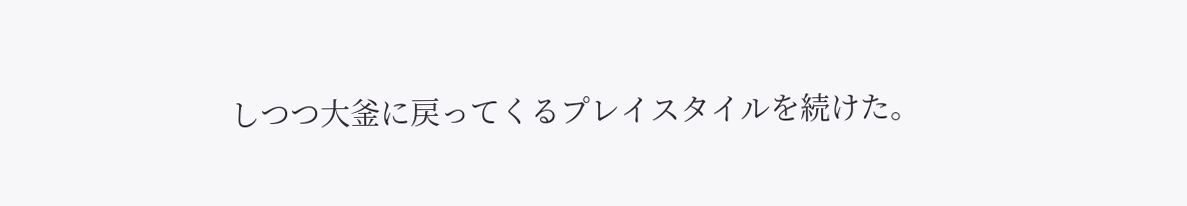しつつ大釜に戻ってくるプレイスタイルを続けた。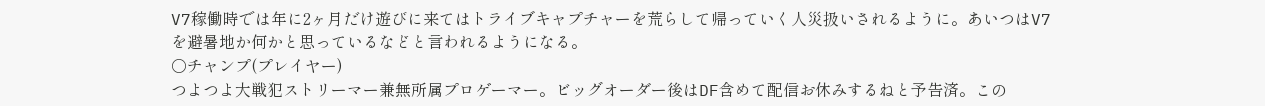V7稼働時では年に2ヶ月だけ遊びに来てはトライブキャプチャーを荒らして帰っていく人災扱いされるように。あいつはV7を避暑地か何かと思っているなどと言われるようになる。
○チャンプ(プレイヤー)
つよつよ大戦犯ストリーマー兼無所属プロゲーマー。ビッグオーダー後はDF含めて配信お休みするねと予告済。この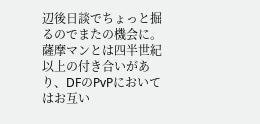辺後日談でちょっと掘るのでまたの機会に。
薩摩マンとは四半世紀以上の付き合いがあり、DFのPvPにおいてはお互い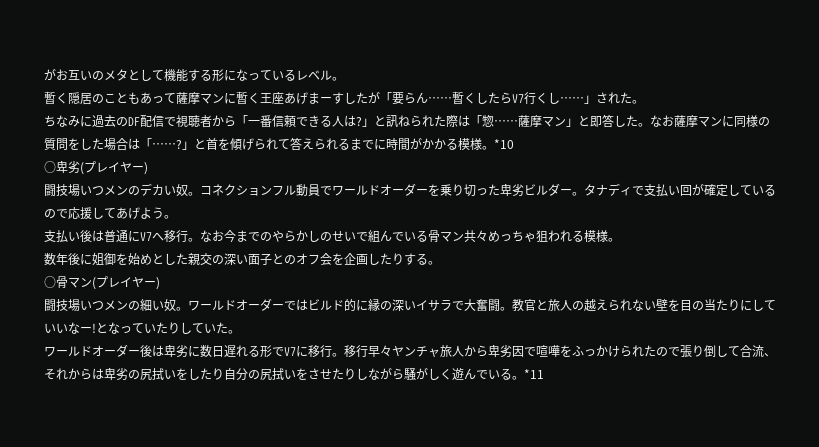がお互いのメタとして機能する形になっているレベル。
暫く隠居のこともあって薩摩マンに暫く王座あげまーすしたが「要らん……暫くしたらV7行くし……」された。
ちなみに過去のDF配信で視聴者から「一番信頼できる人は?」と訊ねられた際は「惣……薩摩マン」と即答した。なお薩摩マンに同様の質問をした場合は「……?」と首を傾げられて答えられるまでに時間がかかる模様。*10
○卑劣(プレイヤー)
闘技場いつメンのデカい奴。コネクションフル動員でワールドオーダーを乗り切った卑劣ビルダー。タナディで支払い回が確定しているので応援してあげよう。
支払い後は普通にV7へ移行。なお今までのやらかしのせいで組んでいる骨マン共々めっちゃ狙われる模様。
数年後に姐御を始めとした親交の深い面子とのオフ会を企画したりする。
○骨マン(プレイヤー)
闘技場いつメンの細い奴。ワールドオーダーではビルド的に縁の深いイサラで大奮闘。教官と旅人の越えられない壁を目の当たりにしていいなー!となっていたりしていた。
ワールドオーダー後は卑劣に数日遅れる形でV7に移行。移行早々ヤンチャ旅人から卑劣因で喧嘩をふっかけられたので張り倒して合流、それからは卑劣の尻拭いをしたり自分の尻拭いをさせたりしながら騒がしく遊んでいる。*11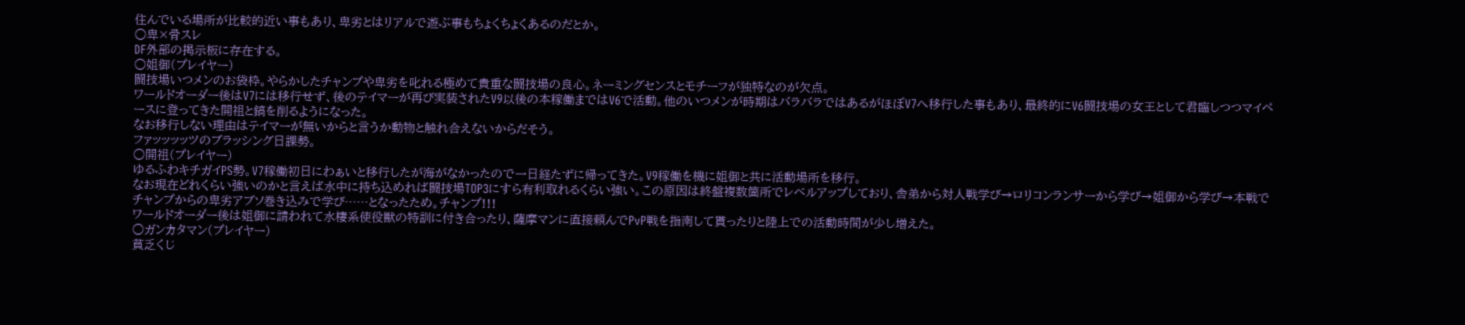住んでいる場所が比較的近い事もあり、卑劣とはリアルで遊ぶ事もちょくちょくあるのだとか。
○卑×骨スレ
DF外部の掲示板に存在する。
○姐御(プレイヤー)
闘技場いつメンのお袋枠。やらかしたチャンプや卑劣を叱れる極めて貴重な闘技場の良心。ネーミングセンスとモチーフが独特なのが欠点。
ワールドオーダー後はV7には移行せず、後のテイマーが再び実装されたV9以後の本稼働まではV6で活動。他のいつメンが時期はバラバラではあるがほぼV7へ移行した事もあり、最終的にV6闘技場の女王として君臨しつつマイペースに登ってきた開祖と鎬を削るようになった。
なお移行しない理由はテイマーが無いからと言うか動物と触れ合えないからだそう。
ファッッッッツのブラッシング日課勢。
○開祖(プレイヤー)
ゆるふわキチガイPS勢。V7稼働初日にわぁいと移行したが海がなかったので一日経たずに帰ってきた。V9稼働を機に姐御と共に活動場所を移行。
なお現在どれくらい強いのかと言えば水中に持ち込めれば闘技場TOP3にすら有利取れるくらい強い。この原因は終盤複数箇所でレベルアップしており、舎弟から対人戦学び→ロリコンランサーから学び→姐御から学び→本戦でチャンプからの卑劣アブソ巻き込みで学び……となったため。チャンプ!!!
ワールドオーダー後は姐御に請われて水棲系使役獣の特訓に付き合ったり、薩摩マンに直接頼んでPvP戦を指南して貰ったりと陸上での活動時間が少し増えた。
○ガンカタマン(プレイヤー)
貧乏くじ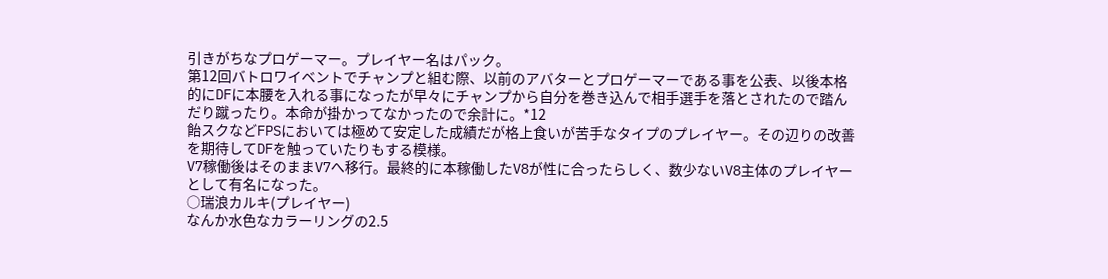引きがちなプロゲーマー。プレイヤー名はパック。
第12回バトロワイベントでチャンプと組む際、以前のアバターとプロゲーマーである事を公表、以後本格的にDFに本腰を入れる事になったが早々にチャンプから自分を巻き込んで相手選手を落とされたので踏んだり蹴ったり。本命が掛かってなかったので余計に。*12
飴スクなどFPSにおいては極めて安定した成績だが格上食いが苦手なタイプのプレイヤー。その辺りの改善を期待してDFを触っていたりもする模様。
V7稼働後はそのままV7へ移行。最終的に本稼働したV8が性に合ったらしく、数少ないV8主体のプレイヤーとして有名になった。
○瑞浪カルキ(プレイヤー)
なんか水色なカラーリングの2.5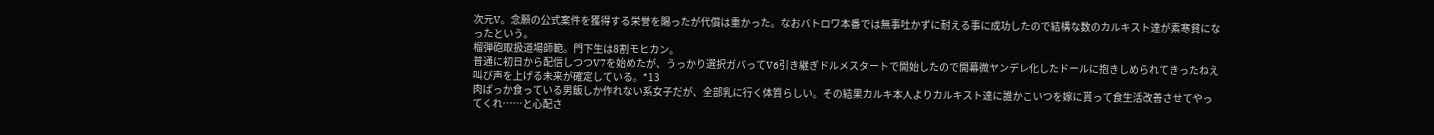次元V。念願の公式案件を獲得する栄誉を賜ったが代償は重かった。なおバトロワ本番では無事吐かずに耐える事に成功したので結構な数のカルキスト達が素寒貧になったという。
榴弾砲取扱道場師範。門下生は8割モヒカン。
普通に初日から配信しつつV7を始めたが、うっかり選択ガバってV6引き継ぎドルメスタートで開始したので開幕微ヤンデレ化したドールに抱きしめられてきったねえ叫び声を上げる未来が確定している。*13
肉ばっか食っている男飯しか作れない系女子だが、全部乳に行く体質らしい。その結果カルキ本人よりカルキスト達に誰かこいつを嫁に貰って食生活改善させてやってくれ……と心配さ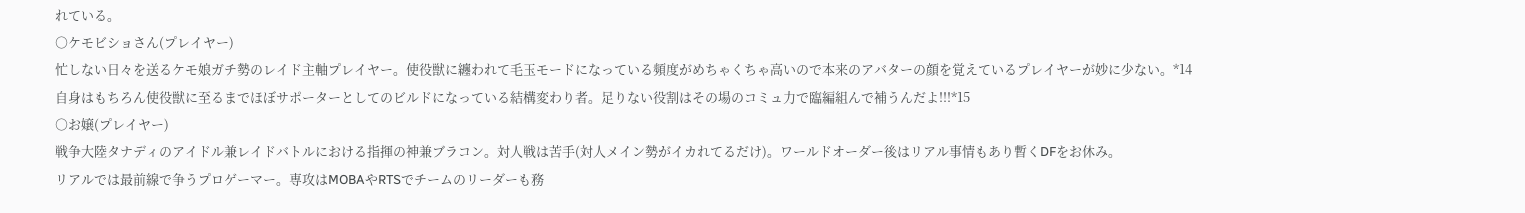れている。
○ケモビショさん(プレイヤー)
忙しない日々を送るケモ娘ガチ勢のレイド主軸プレイヤー。使役獣に纏われて毛玉モードになっている頻度がめちゃくちゃ高いので本来のアバターの顔を覚えているプレイヤーが妙に少ない。*14
自身はもちろん使役獣に至るまでほぼサポーターとしてのビルドになっている結構変わり者。足りない役割はその場のコミュ力で臨編組んで補うんだよ!!!*15
○お嬢(プレイヤー)
戦争大陸タナディのアイドル兼レイドバトルにおける指揮の神兼ブラコン。対人戦は苦手(対人メイン勢がイカれてるだけ)。ワールドオーダー後はリアル事情もあり暫くDFをお休み。
リアルでは最前線で争うプロゲーマー。専攻はMOBAやRTSでチームのリーダーも務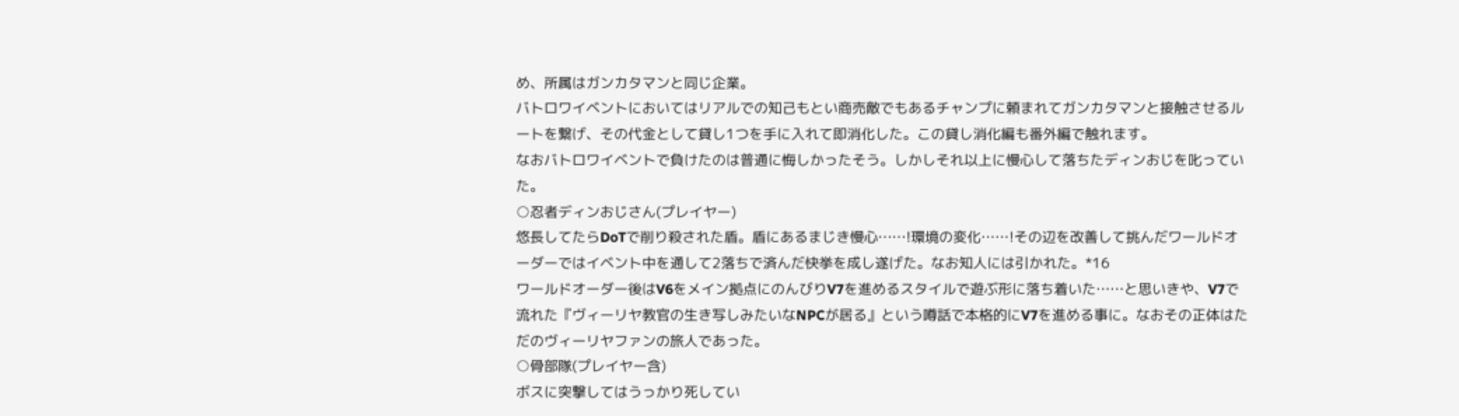め、所属はガンカタマンと同じ企業。
バトロワイベントにおいてはリアルでの知己もとい商売敵でもあるチャンプに頼まれてガンカタマンと接触させるルートを繋げ、その代金として貸し1つを手に入れて即消化した。この貸し消化編も番外編で触れます。
なおバトロワイベントで負けたのは普通に悔しかったそう。しかしそれ以上に慢心して落ちたディンおじを叱っていた。
○忍者ディンおじさん(プレイヤー)
悠長してたらDoTで削り殺された盾。盾にあるまじき慢心……!環境の変化……!その辺を改善して挑んだワールドオーダーではイベント中を通して2落ちで済んだ快挙を成し遂げた。なお知人には引かれた。*16
ワールドオーダー後はV6をメイン拠点にのんびりV7を進めるスタイルで遊ぶ形に落ち着いた……と思いきや、V7で流れた『ヴィーリヤ教官の生き写しみたいなNPCが居る』という噂話で本格的にV7を進める事に。なおその正体はただのヴィーリヤファンの旅人であった。
○骨部隊(プレイヤー含)
ボスに突撃してはうっかり死してい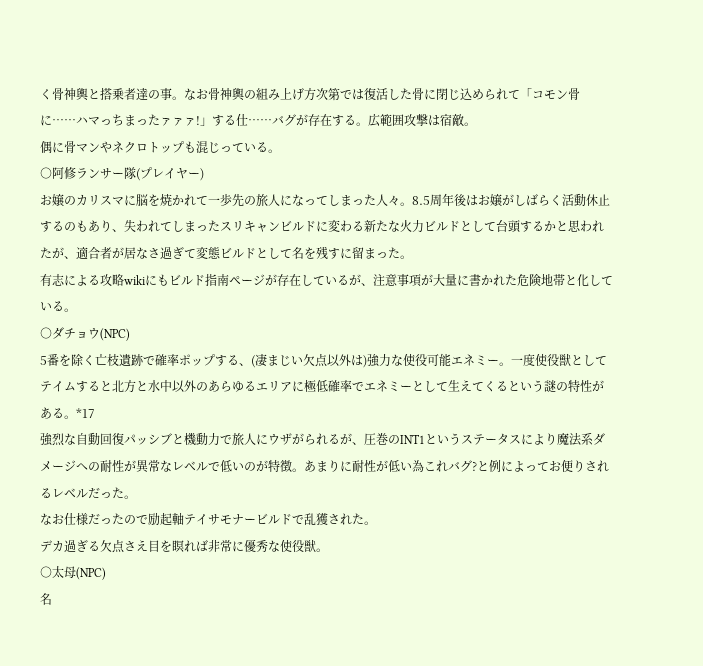く骨神輿と搭乗者達の事。なお骨神輿の組み上げ方次第では復活した骨に閉じ込められて「コモン骨に……ハマっちまったァァァ!」する仕……バグが存在する。広範囲攻撃は宿敵。
偶に骨マンやネクロトップも混じっている。
○阿修ランサー隊(プレイヤー)
お嬢のカリスマに脳を焼かれて一歩先の旅人になってしまった人々。8.5周年後はお嬢がしばらく活動休止するのもあり、失われてしまったスリキャンビルドに変わる新たな火力ビルドとして台頭するかと思われたが、適合者が居なさ過ぎて変態ビルドとして名を残すに留まった。
有志による攻略wikiにもビルド指南ページが存在しているが、注意事項が大量に書かれた危険地帯と化している。
○ダチョウ(NPC)
5番を除く亡枝遺跡で確率ポップする、(凄まじい欠点以外は)強力な使役可能エネミー。一度使役獣としてテイムすると北方と水中以外のあらゆるエリアに極低確率でエネミーとして生えてくるという謎の特性がある。*17
強烈な自動回復パッシブと機動力で旅人にウザがられるが、圧巻のINT1というステータスにより魔法系ダメージへの耐性が異常なレベルで低いのが特徴。あまりに耐性が低い為これバグ?と例によってお便りされるレベルだった。
なお仕様だったので励起軸テイサモナービルドで乱獲された。
デカ過ぎる欠点さえ目を瞑れば非常に優秀な使役獣。
○太母(NPC)
名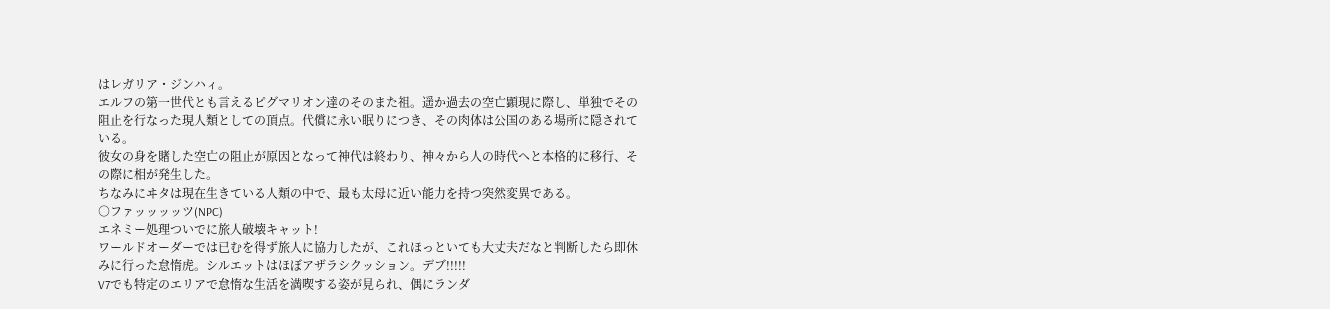はレガリア・ジンハィ。
エルフの第一世代とも言えるピグマリオン達のそのまた祖。遥か過去の空亡顕現に際し、単独でその阻止を行なった現人類としての頂点。代償に永い眠りにつき、その肉体は公国のある場所に隠されている。
彼女の身を賭した空亡の阻止が原因となって神代は終わり、神々から人の時代へと本格的に移行、その際に相が発生した。
ちなみにヰタは現在生きている人類の中で、最も太母に近い能力を持つ突然変異である。
○ファッッッッツ(NPC)
エネミー処理ついでに旅人破壊キャット!
ワールドオーダーでは已むを得ず旅人に協力したが、これほっといても大丈夫だなと判断したら即休みに行った怠惰虎。シルエットはほぼアザラシクッション。デブ!!!!!
V7でも特定のエリアで怠惰な生活を満喫する姿が見られ、偶にランダ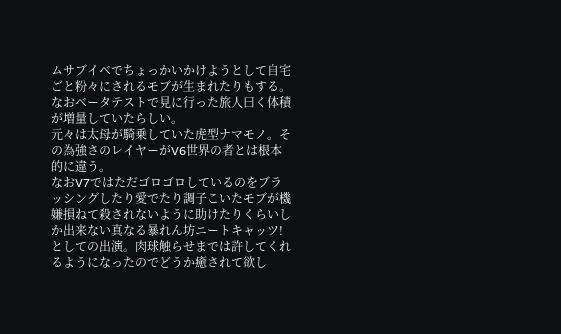ムサブイベでちょっかいかけようとして自宅ごと粉々にされるモブが生まれたりもする。なおベータテストで見に行った旅人曰く体積が増量していたらしい。
元々は太母が騎乗していた虎型ナマモノ。その為強さのレイヤーがV6世界の者とは根本的に違う。
なおV7ではただゴロゴロしているのをブラッシングしたり愛でたり調子こいたモブが機嫌損ねて殺されないように助けたりくらいしか出来ない真なる暴れん坊ニートキャッツ!としての出演。肉球触らせまでは許してくれるようになったのでどうか癒されて欲し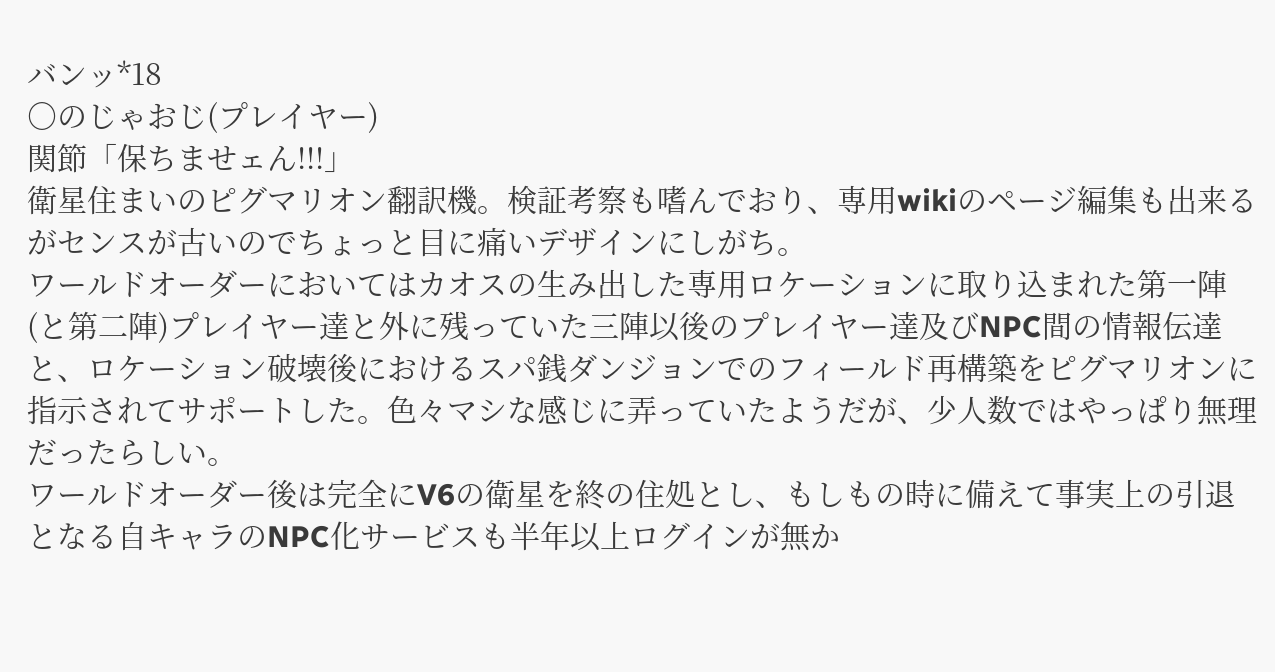バンッ*18
○のじゃおじ(プレイヤー)
関節「保ちませェん!!!」
衛星住まいのピグマリオン翻訳機。検証考察も嗜んでおり、専用wikiのページ編集も出来るがセンスが古いのでちょっと目に痛いデザインにしがち。
ワールドオーダーにおいてはカオスの生み出した専用ロケーションに取り込まれた第一陣(と第二陣)プレイヤー達と外に残っていた三陣以後のプレイヤー達及びNPC間の情報伝達と、ロケーション破壊後におけるスパ銭ダンジョンでのフィールド再構築をピグマリオンに指示されてサポートした。色々マシな感じに弄っていたようだが、少人数ではやっぱり無理だったらしい。
ワールドオーダー後は完全にV6の衛星を終の住処とし、もしもの時に備えて事実上の引退となる自キャラのNPC化サービスも半年以上ログインが無か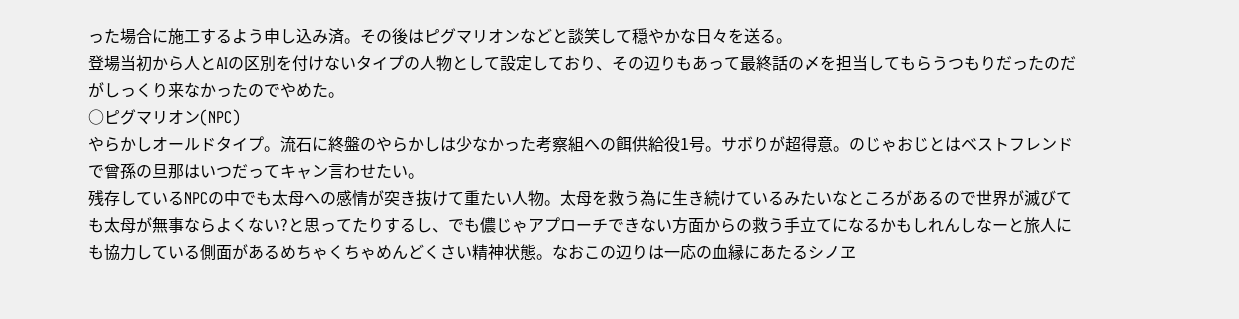った場合に施工するよう申し込み済。その後はピグマリオンなどと談笑して穏やかな日々を送る。
登場当初から人とAIの区別を付けないタイプの人物として設定しており、その辺りもあって最終話の〆を担当してもらうつもりだったのだがしっくり来なかったのでやめた。
○ピグマリオン(NPC)
やらかしオールドタイプ。流石に終盤のやらかしは少なかった考察組への餌供給役1号。サボりが超得意。のじゃおじとはベストフレンドで曾孫の旦那はいつだってキャン言わせたい。
残存しているNPCの中でも太母への感情が突き抜けて重たい人物。太母を救う為に生き続けているみたいなところがあるので世界が滅びても太母が無事ならよくない?と思ってたりするし、でも儂じゃアプローチできない方面からの救う手立てになるかもしれんしなーと旅人にも協力している側面があるめちゃくちゃめんどくさい精神状態。なおこの辺りは一応の血縁にあたるシノヱ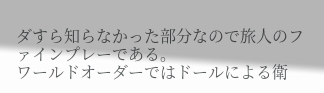ダすら知らなかった部分なので旅人のファインプレーである。
ワールドオーダーではドールによる衛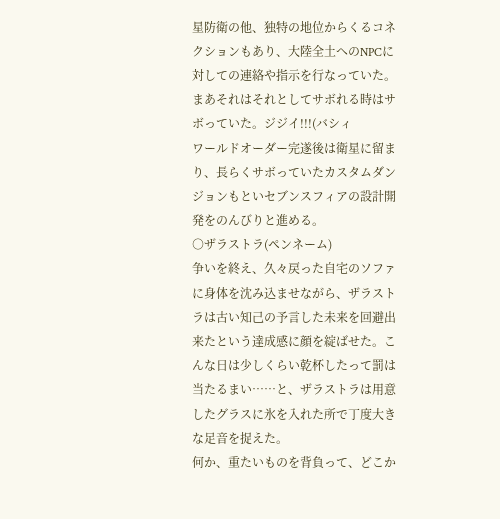星防衛の他、独特の地位からくるコネクションもあり、大陸全土へのNPCに対しての連絡や指示を行なっていた。まあそれはそれとしてサボれる時はサボっていた。ジジイ!!!(バシィ
ワールドオーダー完遂後は衛星に留まり、長らくサボっていたカスタムダンジョンもといセブンスフィアの設計開発をのんびりと進める。
○ザラストラ(ペンネーム)
争いを終え、久々戻った自宅のソファに身体を沈み込ませながら、ザラストラは古い知己の予言した未来を回避出来たという達成感に顔を綻ばせた。こんな日は少しくらい乾杯したって罰は当たるまい……と、ザラストラは用意したグラスに氷を入れた所で丁度大きな足音を捉えた。
何か、重たいものを背負って、どこか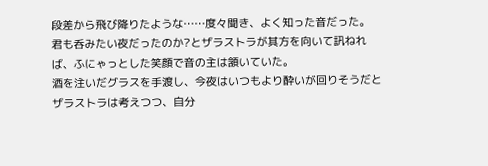段差から飛び降りたような……度々聞き、よく知った音だった。
君も呑みたい夜だったのか?とザラストラが其方を向いて訊ねれば、ふにゃっとした笑顔で音の主は頷いていた。
酒を注いだグラスを手渡し、今夜はいつもより酔いが回りそうだとザラストラは考えつつ、自分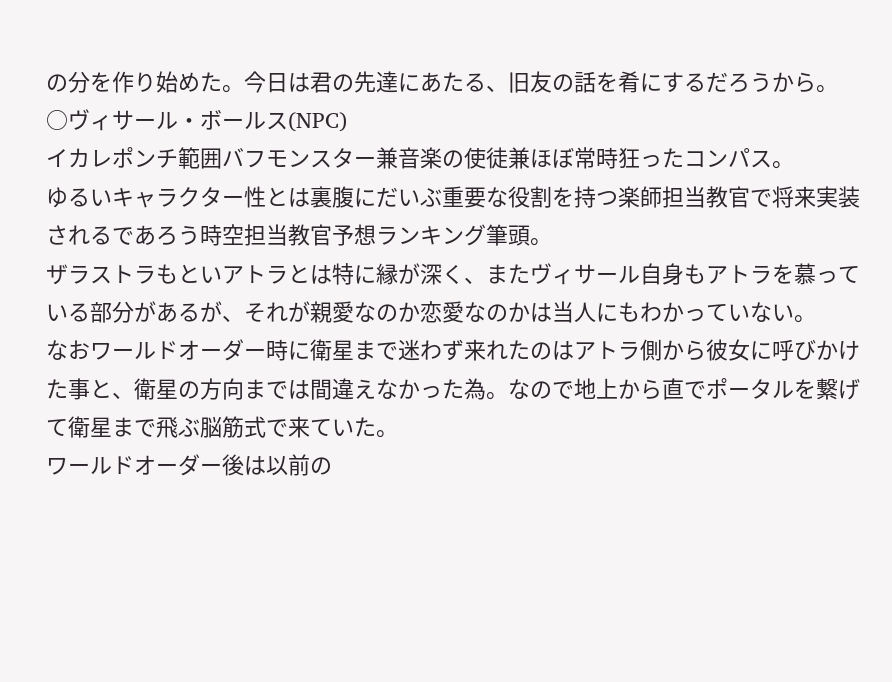の分を作り始めた。今日は君の先達にあたる、旧友の話を肴にするだろうから。
○ヴィサール・ボールス(NPC)
イカレポンチ範囲バフモンスター兼音楽の使徒兼ほぼ常時狂ったコンパス。
ゆるいキャラクター性とは裏腹にだいぶ重要な役割を持つ楽師担当教官で将来実装されるであろう時空担当教官予想ランキング筆頭。
ザラストラもといアトラとは特に縁が深く、またヴィサール自身もアトラを慕っている部分があるが、それが親愛なのか恋愛なのかは当人にもわかっていない。
なおワールドオーダー時に衛星まで迷わず来れたのはアトラ側から彼女に呼びかけた事と、衛星の方向までは間違えなかった為。なので地上から直でポータルを繋げて衛星まで飛ぶ脳筋式で来ていた。
ワールドオーダー後は以前の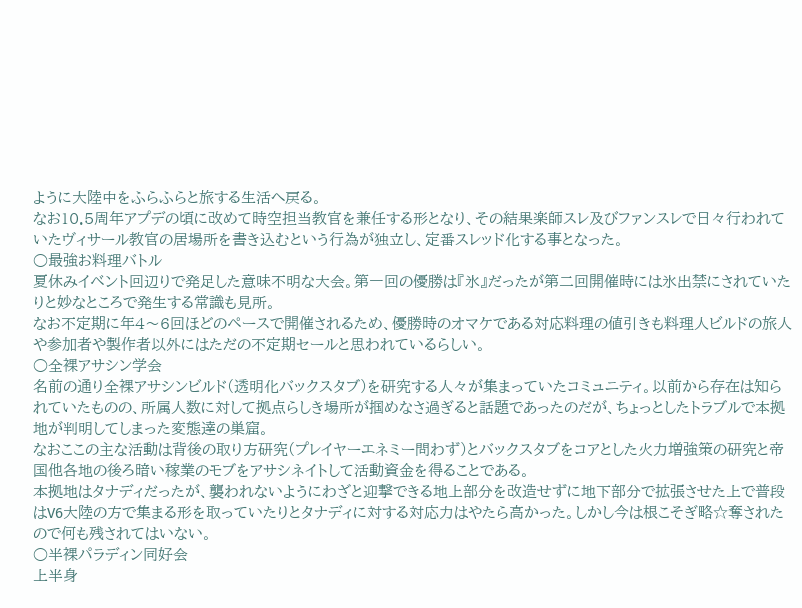ように大陸中をふらふらと旅する生活へ戻る。
なお10.5周年アプデの頃に改めて時空担当教官を兼任する形となり、その結果楽師スレ及びファンスレで日々行われていたヴィサール教官の居場所を書き込むという行為が独立し、定番スレッド化する事となった。
○最強お料理バトル
夏休みイベント回辺りで発足した意味不明な大会。第一回の優勝は『氷』だったが第二回開催時には氷出禁にされていたりと妙なところで発生する常識も見所。
なお不定期に年4〜6回ほどのペースで開催されるため、優勝時のオマケである対応料理の値引きも料理人ビルドの旅人や参加者や製作者以外にはただの不定期セールと思われているらしい。
○全裸アサシン学会
名前の通り全裸アサシンビルド(透明化バックスタブ)を研究する人々が集まっていたコミュニティ。以前から存在は知られていたものの、所属人数に対して拠点らしき場所が掴めなさ過ぎると話題であったのだが、ちょっとしたトラブルで本拠地が判明してしまった変態達の巣窟。
なおここの主な活動は背後の取り方研究(プレイヤーエネミー問わず)とバックスタブをコアとした火力増強策の研究と帝国他各地の後ろ暗い稼業のモブをアサシネイトして活動資金を得ることである。
本拠地はタナディだったが、襲われないようにわざと迎撃できる地上部分を改造せずに地下部分で拡張させた上で普段はV6大陸の方で集まる形を取っていたりとタナディに対する対応力はやたら高かった。しかし今は根こそぎ略☆奪されたので何も残されてはいない。
○半裸パラディン同好会
上半身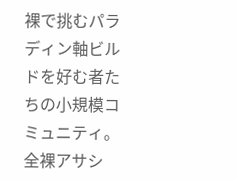裸で挑むパラディン軸ビルドを好む者たちの小規模コミュニティ。全裸アサシ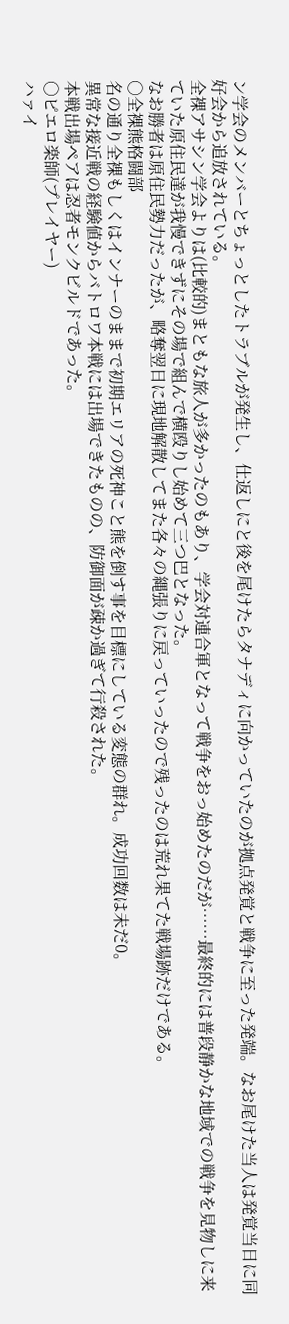ン学会のメンバーとちょっとしたトラブルが発生し、仕返しにと後を尾けたらタナディに向かっていたのが拠点発覚と戦争に至った発端。なお尾けた当人は発覚当日に同好会から追放されている。
全裸アサシン学会よりは(比較的)まともな旅人が多かったのもあり、学会対連合軍となって戦争をおっ始めたのだが……最終的には普段静かな地域での戦争を見物しに来ていた原住民達が我慢できずにその場で組んで横殴りし始めて三つ巴となった。
なお勝者は原住民勢力だったが、略奪翌日に現地解散してまた各々の縄張りに戻っていったので残ったのは荒れ果てた戦場跡だけである。
○全裸熊格闘部
名の通り全裸もしくはインナーのままで初期エリアの死神こと熊を倒す事を目標にしている変態の群れ。成功回数は未だ0。
異常な接近戦の経験値からバトロワ本戦には出場できたものの、防御面が疎か過ぎて行殺された。
本戦出場ペアは忍者モンクビルドであった。
○ピエロ楽師(プレイヤー)
ハァイ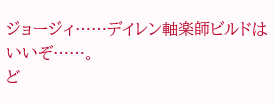ジョージィ……デイレン軸楽師ビルドはいいぞ……。
ど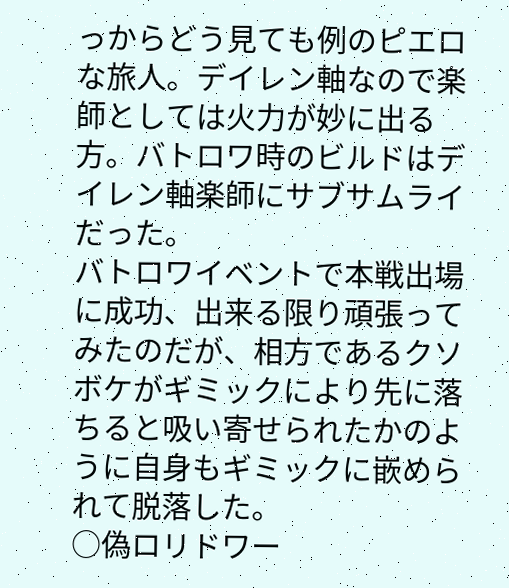っからどう見ても例のピエロな旅人。デイレン軸なので楽師としては火力が妙に出る方。バトロワ時のビルドはデイレン軸楽師にサブサムライだった。
バトロワイベントで本戦出場に成功、出来る限り頑張ってみたのだが、相方であるクソボケがギミックにより先に落ちると吸い寄せられたかのように自身もギミックに嵌められて脱落した。
○偽ロリドワー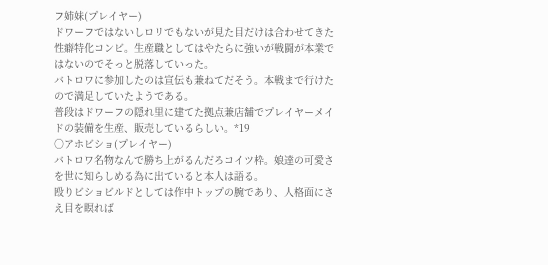フ姉妹(プレイヤー)
ドワーフではないしロリでもないが見た目だけは合わせてきた性癖特化コンビ。生産職としてはやたらに強いが戦闘が本業ではないのでそっと脱落していった。
バトロワに参加したのは宣伝も兼ねてだそう。本戦まで行けたので満足していたようである。
普段はドワーフの隠れ里に建てた拠点兼店舗でプレイヤーメイドの装備を生産、販売しているらしい。*19
○アホビショ(プレイヤー)
バトロワ名物なんで勝ち上がるんだろコイツ枠。娘達の可愛さを世に知らしめる為に出ていると本人は語る。
殴りビショビルドとしては作中トップの腕であり、人格面にさえ目を瞑れば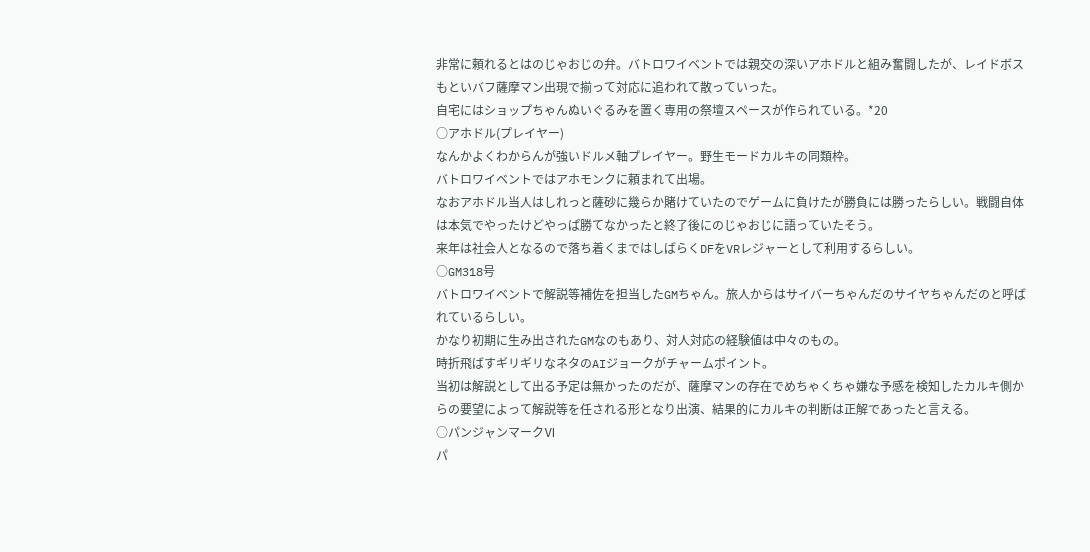非常に頼れるとはのじゃおじの弁。バトロワイベントでは親交の深いアホドルと組み奮闘したが、レイドボスもといバフ薩摩マン出現で揃って対応に追われて散っていった。
自宅にはショップちゃんぬいぐるみを置く専用の祭壇スペースが作られている。*20
○アホドル(プレイヤー)
なんかよくわからんが強いドルメ軸プレイヤー。野生モードカルキの同類枠。
バトロワイベントではアホモンクに頼まれて出場。
なおアホドル当人はしれっと薩砂に幾らか賭けていたのでゲームに負けたが勝負には勝ったらしい。戦闘自体は本気でやったけどやっぱ勝てなかったと終了後にのじゃおじに語っていたそう。
来年は社会人となるので落ち着くまではしばらくDFをVRレジャーとして利用するらしい。
○GM318号
バトロワイベントで解説等補佐を担当したGMちゃん。旅人からはサイバーちゃんだのサイヤちゃんだのと呼ばれているらしい。
かなり初期に生み出されたGMなのもあり、対人対応の経験値は中々のもの。
時折飛ばすギリギリなネタのAIジョークがチャームポイント。
当初は解説として出る予定は無かったのだが、薩摩マンの存在でめちゃくちゃ嫌な予感を検知したカルキ側からの要望によって解説等を任される形となり出演、結果的にカルキの判断は正解であったと言える。
○パンジャンマークⅥ
パ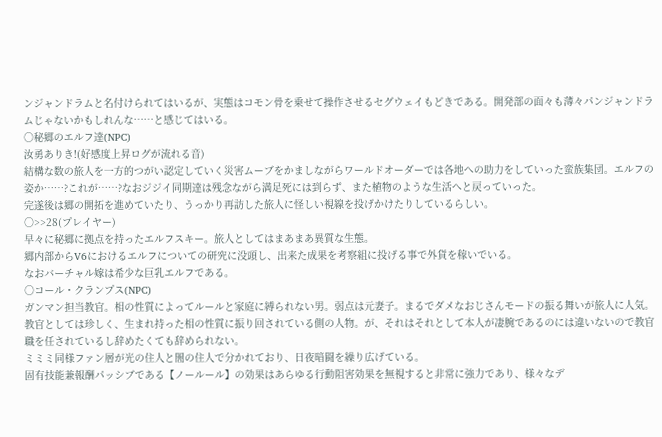ンジャンドラムと名付けられてはいるが、実態はコモン骨を乗せて操作させるセグウェイもどきである。開発部の面々も薄々パンジャンドラムじゃないかもしれんな……と感じてはいる。
○秘郷のエルフ達(NPC)
汝勇ありき!(好感度上昇ログが流れる音)
結構な数の旅人を一方的つがい認定していく災害ムーブをかましながらワールドオーダーでは各地への助力をしていった蛮族集団。エルフの姿か……?これが……?なおジジイ同期達は残念ながら満足死には到らず、また植物のような生活へと戻っていった。
完遂後は郷の開拓を進めていたり、うっかり再訪した旅人に怪しい視線を投げかけたりしているらしい。
○>>28(プレイヤー)
早々に秘郷に拠点を持ったエルフスキー。旅人としてはまあまあ異質な生態。
郷内部からV6におけるエルフについての研究に没頭し、出来た成果を考察組に投げる事で外貨を稼いでいる。
なおバーチャル嫁は希少な巨乳エルフである。
○コール・クランプス(NPC)
ガンマン担当教官。相の性質によってルールと家庭に縛られない男。弱点は元妻子。まるでダメなおじさんモードの振る舞いが旅人に人気。
教官としては珍しく、生まれ持った相の性質に振り回されている側の人物。が、それはそれとして本人が凄腕であるのには違いないので教官職を任されているし辞めたくても辞められない。
ミミミ同様ファン層が光の住人と闇の住人で分かれており、日夜暗闘を繰り広げている。
固有技能兼報酬パッシブである【ノールール】の効果はあらゆる行動阻害効果を無視すると非常に強力であり、様々なデ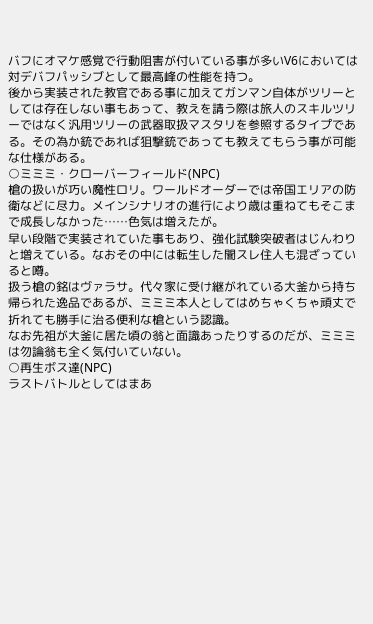バフにオマケ感覚で行動阻害が付いている事が多いV6においては対デバフパッシブとして最高峰の性能を持つ。
後から実装された教官である事に加えてガンマン自体がツリーとしては存在しない事もあって、教えを請う際は旅人のスキルツリーではなく汎用ツリーの武器取扱マスタリを参照するタイプである。その為か銃であれば狙撃銃であっても教えてもらう事が可能な仕様がある。
○ミミミ・クローバーフィールド(NPC)
槍の扱いが巧い魔性ロリ。ワールドオーダーでは帝国エリアの防衛などに尽力。メインシナリオの進行により歳は重ねてもそこまで成長しなかった……色気は増えたが。
早い段階で実装されていた事もあり、強化試験突破者はじんわりと増えている。なおその中には転生した闇スレ住人も混ざっていると噂。
扱う槍の銘はヴァラサ。代々家に受け継がれている大釜から持ち帰られた逸品であるが、ミミミ本人としてはめちゃくちゃ頑丈で折れても勝手に治る便利な槍という認識。
なお先祖が大釜に居た頃の翁と面識あったりするのだが、ミミミは勿論翁も全く気付いていない。
○再生ボス達(NPC)
ラストバトルとしてはまあ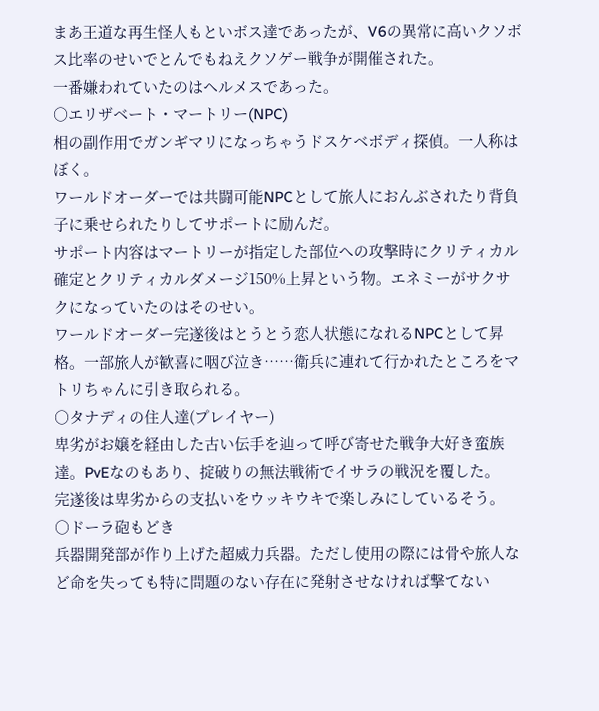まあ王道な再生怪人もといボス達であったが、V6の異常に高いクソボス比率のせいでとんでもねえクソゲー戦争が開催された。
一番嫌われていたのはヘルメスであった。
○エリザベート・マートリー(NPC)
相の副作用でガンギマリになっちゃうドスケベボディ探偵。一人称はぼく。
ワールドオーダーでは共闘可能NPCとして旅人におんぶされたり背負子に乗せられたりしてサポートに励んだ。
サポート内容はマートリーが指定した部位への攻撃時にクリティカル確定とクリティカルダメージ150%上昇という物。エネミーがサクサクになっていたのはそのせい。
ワールドオーダー完遂後はとうとう恋人状態になれるNPCとして昇格。一部旅人が歓喜に咽び泣き……衛兵に連れて行かれたところをマトリちゃんに引き取られる。
○タナディの住人達(プレイヤー)
卑劣がお嬢を経由した古い伝手を辿って呼び寄せた戦争大好き蛮族達。PvEなのもあり、掟破りの無法戦術でイサラの戦況を覆した。
完遂後は卑劣からの支払いをウッキウキで楽しみにしているそう。
○ドーラ砲もどき
兵器開発部が作り上げた超威力兵器。ただし使用の際には骨や旅人など命を失っても特に問題のない存在に発射させなければ撃てない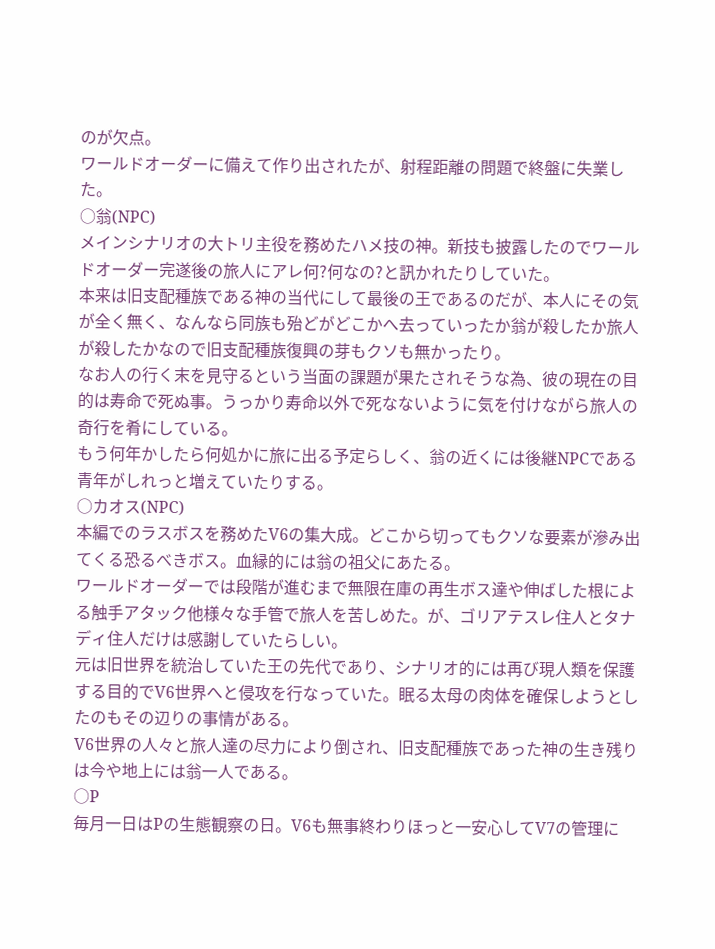のが欠点。
ワールドオーダーに備えて作り出されたが、射程距離の問題で終盤に失業した。
○翁(NPC)
メインシナリオの大トリ主役を務めたハメ技の神。新技も披露したのでワールドオーダー完遂後の旅人にアレ何?何なの?と訊かれたりしていた。
本来は旧支配種族である神の当代にして最後の王であるのだが、本人にその気が全く無く、なんなら同族も殆どがどこかへ去っていったか翁が殺したか旅人が殺したかなので旧支配種族復興の芽もクソも無かったり。
なお人の行く末を見守るという当面の課題が果たされそうな為、彼の現在の目的は寿命で死ぬ事。うっかり寿命以外で死なないように気を付けながら旅人の奇行を肴にしている。
もう何年かしたら何処かに旅に出る予定らしく、翁の近くには後継NPCである青年がしれっと増えていたりする。
○カオス(NPC)
本編でのラスボスを務めたV6の集大成。どこから切ってもクソな要素が滲み出てくる恐るべきボス。血縁的には翁の祖父にあたる。
ワールドオーダーでは段階が進むまで無限在庫の再生ボス達や伸ばした根による触手アタック他様々な手管で旅人を苦しめた。が、ゴリアテスレ住人とタナディ住人だけは感謝していたらしい。
元は旧世界を統治していた王の先代であり、シナリオ的には再び現人類を保護する目的でV6世界へと侵攻を行なっていた。眠る太母の肉体を確保しようとしたのもその辺りの事情がある。
V6世界の人々と旅人達の尽力により倒され、旧支配種族であった神の生き残りは今や地上には翁一人である。
○P
毎月一日はPの生態観察の日。V6も無事終わりほっと一安心してV7の管理に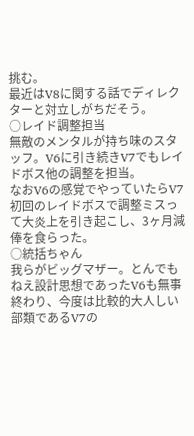挑む。
最近はV8に関する話でディレクターと対立しがちだそう。
○レイド調整担当
無敵のメンタルが持ち味のスタッフ。V6に引き続きV7でもレイドボス他の調整を担当。
なおV6の感覚でやっていたらV7初回のレイドボスで調整ミスって大炎上を引き起こし、3ヶ月減俸を食らった。
○統括ちゃん
我らがビッグマザー。とんでもねえ設計思想であったV6も無事終わり、今度は比較的大人しい部類であるV7の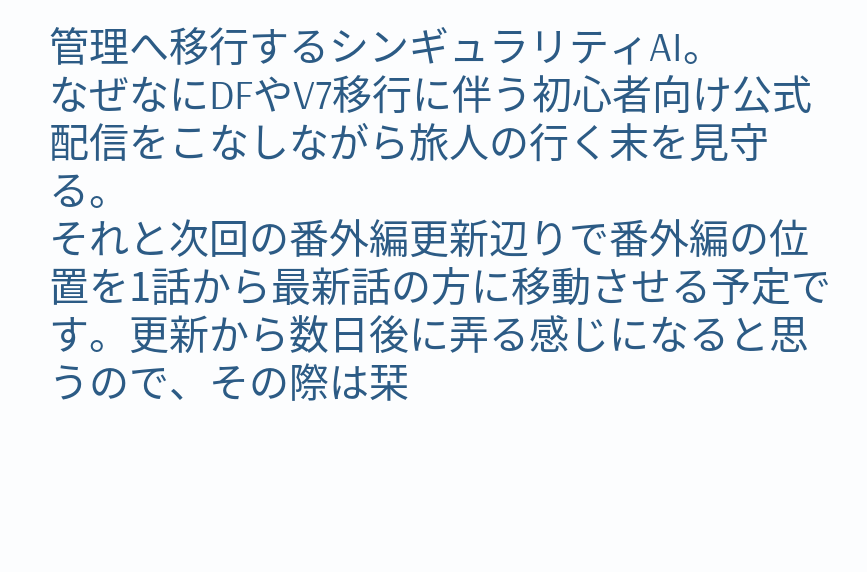管理へ移行するシンギュラリティAI。
なぜなにDFやV7移行に伴う初心者向け公式配信をこなしながら旅人の行く末を見守る。
それと次回の番外編更新辺りで番外編の位置を1話から最新話の方に移動させる予定です。更新から数日後に弄る感じになると思うので、その際は栞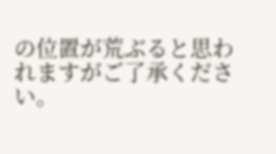の位置が荒ぶると思われますがご了承ください。